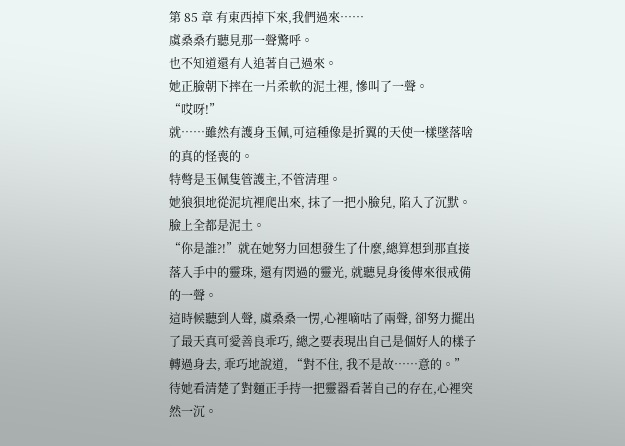第 85 章 有東西掉下來,我們過來……
虞桑桑冇聽見那一聲驚呼。
也不知道還有人追著自己過來。
她正臉朝下摔在一片柔軟的泥土裡, 慘叫了一聲。
“哎呀!”
就……雖然有護身玉佩,可這種像是折翼的天使一樣墜落啥的真的怪喪的。
特彆是玉佩隻管護主,不管清理。
她狼狽地從泥坑裡爬出來, 抹了一把小臉兒, 陷入了沉默。
臉上全都是泥土。
“你是誰?!”就在她努力回想發生了什麼,總算想到那直接落入手中的靈珠, 還有閃過的靈光, 就聽見身後傳來很戒備的一聲。
這時候聽到人聲, 虞桑桑一愣,心裡嘀咕了兩聲, 卻努力擺出了最天真可愛善良乖巧, 總之要表現出自己是個好人的樣子轉過身去, 乖巧地說道, “對不住, 我不是故……意的。”
待她看清楚了對麵正手持一把靈器看著自己的存在,心裡突然一沉。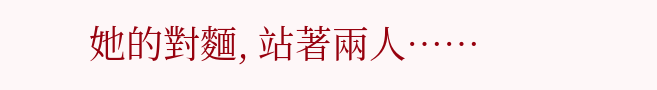她的對麵, 站著兩人……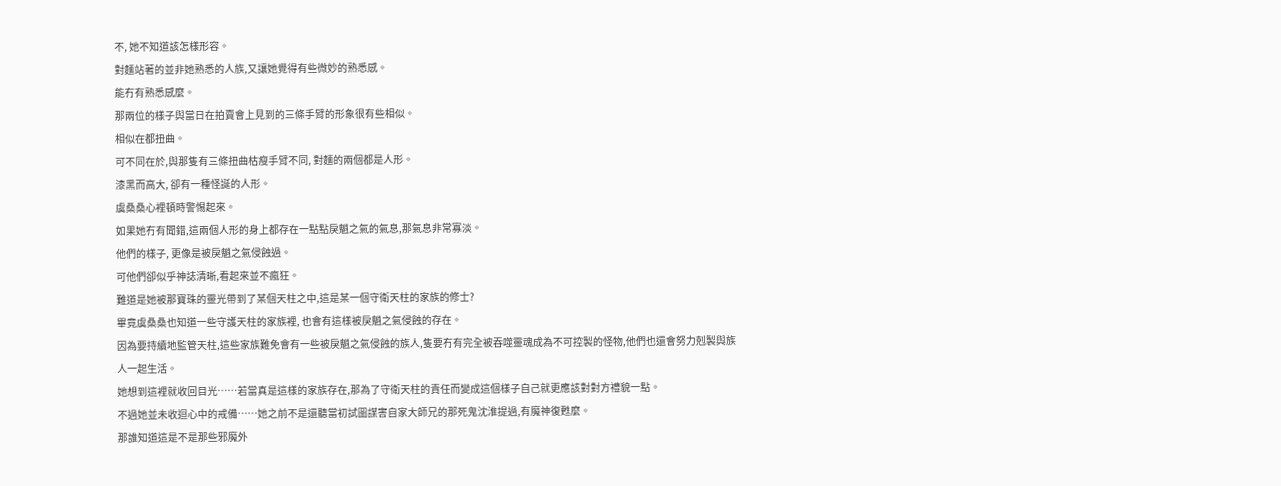不, 她不知道該怎樣形容。
對麵站著的並非她熟悉的人族,又讓她覺得有些微妙的熟悉感。
能冇有熟悉感麼。
那兩位的樣子與當日在拍賣會上見到的三條手臂的形象很有些相似。
相似在都扭曲。
可不同在於,與那隻有三條扭曲枯瘦手臂不同, 對麵的兩個都是人形。
漆黑而高大, 卻有一種怪誕的人形。
虞桑桑心裡頓時警惕起來。
如果她冇有聞錯,這兩個人形的身上都存在一點點戾魈之氣的氣息,那氣息非常寡淡。
他們的樣子, 更像是被戾魈之氣侵蝕過。
可他們卻似乎神誌清晰,看起來並不瘋狂。
難道是她被那寶珠的靈光帶到了某個天柱之中,這是某一個守衛天柱的家族的修士?
畢竟虞桑桑也知道一些守護天柱的家族裡, 也會有這樣被戾魈之氣侵蝕的存在。
因為要持續地監管天柱,這些家族難免會有一些被戾魈之氣侵蝕的族人,隻要冇有完全被吞噬靈魂成為不可控製的怪物,他們也還會努力剋製與族人一起生活。
她想到這裡就收回目光……若當真是這樣的家族存在,那為了守衛天柱的責任而變成這個樣子自己就更應該對對方禮貌一點。
不過她並未收迴心中的戒備……她之前不是還聽當初試圖謀害自家大師兄的那死鬼沈淮提過,有魔神復甦麼。
那誰知道這是不是那些邪魔外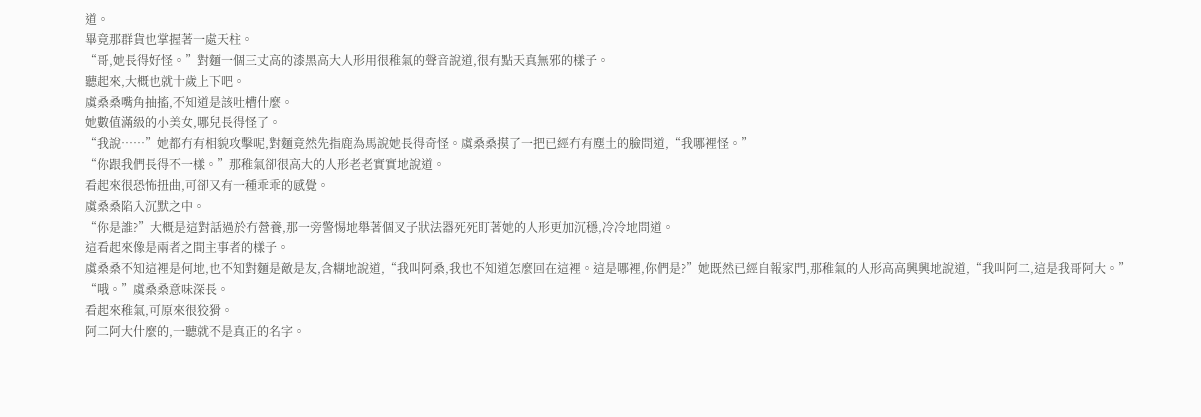道。
畢竟那群貨也掌握著一處天柱。
“哥,她長得好怪。”對麵一個三丈高的漆黑高大人形用很稚氣的聲音說道,很有點天真無邪的樣子。
聽起來,大概也就十歲上下吧。
虞桑桑嘴角抽搐,不知道是該吐槽什麼。
她數值滿級的小美女,哪兒長得怪了。
“我說……”她都冇有相貌攻擊呢,對麵竟然先指鹿為馬說她長得奇怪。虞桑桑摸了一把已經冇有塵土的臉問道,“我哪裡怪。”
“你跟我們長得不一樣。”那稚氣卻很高大的人形老老實實地說道。
看起來很恐怖扭曲,可卻又有一種乖乖的感覺。
虞桑桑陷入沉默之中。
“你是誰?”大概是這對話過於冇營養,那一旁警惕地舉著個叉子狀法器死死盯著她的人形更加沉穩,冷冷地問道。
這看起來像是兩者之間主事者的樣子。
虞桑桑不知這裡是何地,也不知對麵是敵是友,含糊地說道,“我叫阿桑,我也不知道怎麼回在這裡。這是哪裡,你們是?”她既然已經自報家門,那稚氣的人形高高興興地說道,“我叫阿二,這是我哥阿大。”
“哦。”虞桑桑意味深長。
看起來稚氣,可原來很狡猾。
阿二阿大什麼的,一聽就不是真正的名字。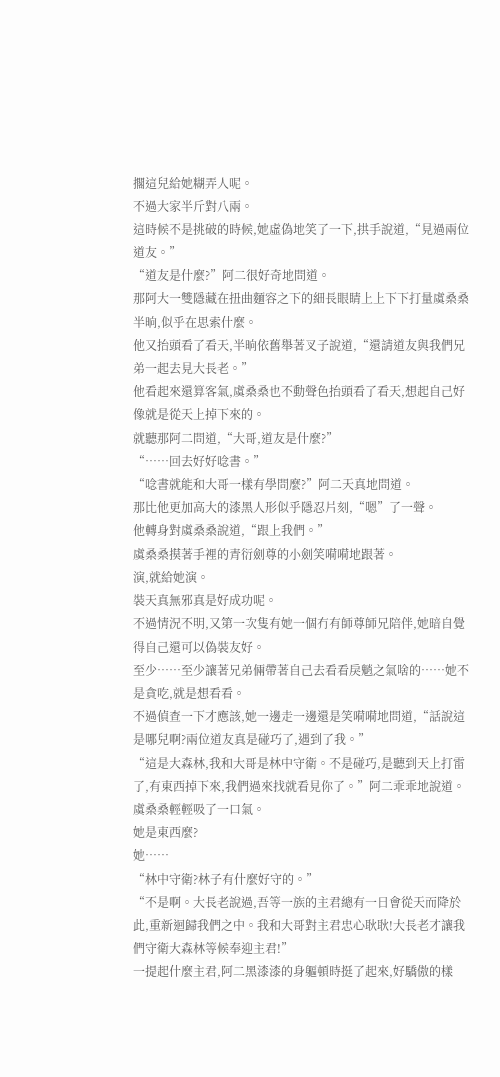擱這兒給她糊弄人呢。
不過大家半斤對八兩。
這時候不是挑破的時候,她虛偽地笑了一下,拱手說道,“見過兩位道友。”
“道友是什麼?”阿二很好奇地問道。
那阿大一雙隱藏在扭曲麵容之下的細長眼睛上上下下打量虞桑桑半晌,似乎在思索什麼。
他又抬頭看了看天,半晌依舊舉著叉子說道,“還請道友與我們兄弟一起去見大長老。”
他看起來還算客氣,虞桑桑也不動聲色抬頭看了看天,想起自己好像就是從天上掉下來的。
就聽那阿二問道,“大哥,道友是什麼?”
“……回去好好唸書。”
“唸書就能和大哥一樣有學問麼?”阿二天真地問道。
那比他更加高大的漆黑人形似乎隱忍片刻,“嗯”了一聲。
他轉身對虞桑桑說道,“跟上我們。”
虞桑桑摸著手裡的青衍劍尊的小劍笑嗬嗬地跟著。
演,就給她演。
裝天真無邪真是好成功呢。
不過情況不明,又第一次隻有她一個冇有師尊師兄陪伴,她暗自覺得自己還可以偽裝友好。
至少……至少讓著兄弟倆帶著自己去看看戾魈之氣啥的……她不是貪吃,就是想看看。
不過偵查一下才應該,她一邊走一邊還是笑嗬嗬地問道,“話說這是哪兒啊?兩位道友真是碰巧了,遇到了我。”
“這是大森林,我和大哥是林中守衛。不是碰巧,是聽到天上打雷了,有東西掉下來,我們過來找就看見你了。”阿二乖乖地說道。
虞桑桑輕輕吸了一口氣。
她是東西麼?
她……
“林中守衛?林子有什麼好守的。”
“不是啊。大長老說過,吾等一族的主君總有一日會從天而降於此,重新迴歸我們之中。我和大哥對主君忠心耿耿!大長老才讓我們守衛大森林等候奉迎主君!”
一提起什麼主君,阿二黑漆漆的身軀頓時挺了起來,好驕傲的樣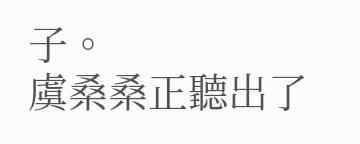子。
虞桑桑正聽出了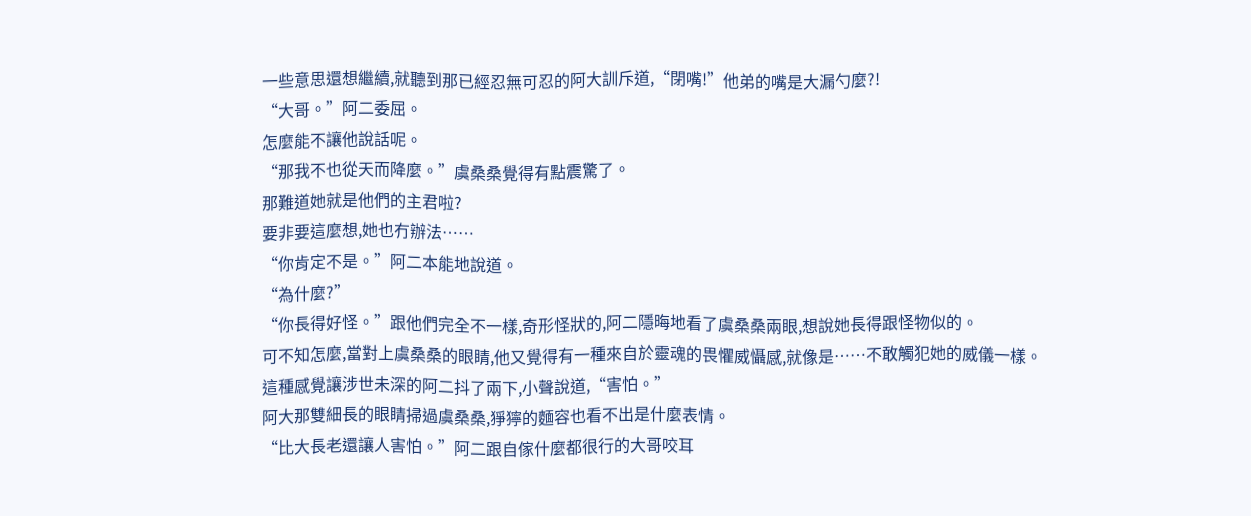一些意思還想繼續,就聽到那已經忍無可忍的阿大訓斥道,“閉嘴!”他弟的嘴是大漏勺麼?!
“大哥。”阿二委屈。
怎麼能不讓他說話呢。
“那我不也從天而降麼。”虞桑桑覺得有點震驚了。
那難道她就是他們的主君啦?
要非要這麼想,她也冇辦法……
“你肯定不是。”阿二本能地說道。
“為什麼?”
“你長得好怪。”跟他們完全不一樣,奇形怪狀的,阿二隱晦地看了虞桑桑兩眼,想說她長得跟怪物似的。
可不知怎麼,當對上虞桑桑的眼睛,他又覺得有一種來自於靈魂的畏懼威懾感,就像是……不敢觸犯她的威儀一樣。
這種感覺讓涉世未深的阿二抖了兩下,小聲說道,“害怕。”
阿大那雙細長的眼睛掃過虞桑桑,猙獰的麵容也看不出是什麼表情。
“比大長老還讓人害怕。”阿二跟自傢什麼都很行的大哥咬耳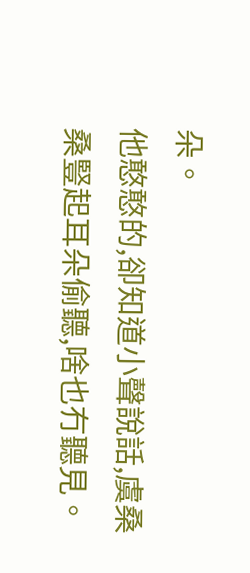朵。
他憨憨的,卻知道小聲說話,虞桑桑豎起耳朵偷聽,啥也冇聽見。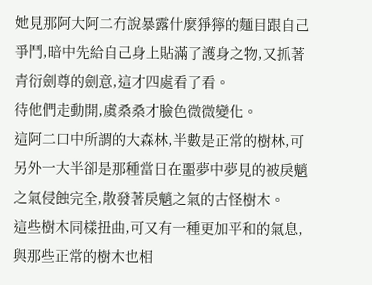她見那阿大阿二冇說暴露什麼猙獰的麵目跟自己爭鬥,暗中先給自己身上貼滿了護身之物,又抓著青衍劍尊的劍意,這才四處看了看。
待他們走動開,虞桑桑才臉色微微變化。
這阿二口中所謂的大森林,半數是正常的樹林,可另外一大半卻是那種當日在噩夢中夢見的被戾魈之氣侵蝕完全,散發著戾魈之氣的古怪樹木。
這些樹木同樣扭曲,可又有一種更加平和的氣息,與那些正常的樹木也相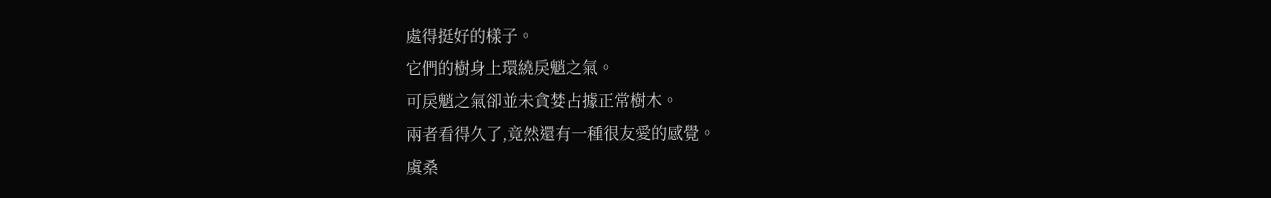處得挺好的樣子。
它們的樹身上環繞戾魈之氣。
可戾魈之氣卻並未貪婪占據正常樹木。
兩者看得久了,竟然還有一種很友愛的感覺。
虞桑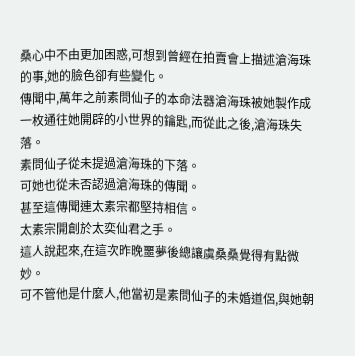桑心中不由更加困惑,可想到曾經在拍賣會上描述滄海珠的事,她的臉色卻有些變化。
傳聞中,萬年之前素問仙子的本命法器滄海珠被她製作成一枚通往她開辟的小世界的鑰匙,而從此之後,滄海珠失落。
素問仙子從未提過滄海珠的下落。
可她也從未否認過滄海珠的傳聞。
甚至這傳聞連太素宗都堅持相信。
太素宗開創於太奕仙君之手。
這人說起來,在這次昨晚噩夢後總讓虞桑桑覺得有點微妙。
可不管他是什麼人,他當初是素問仙子的未婚道侶,與她朝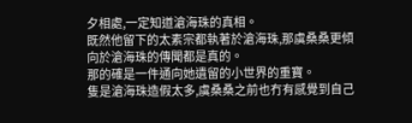夕相處,一定知道滄海珠的真相。
既然他留下的太素宗都執著於滄海珠,那虞桑桑更傾向於滄海珠的傳聞都是真的。
那的確是一件通向她遺留的小世界的重寶。
隻是滄海珠造假太多,虞桑桑之前也冇有感覺到自己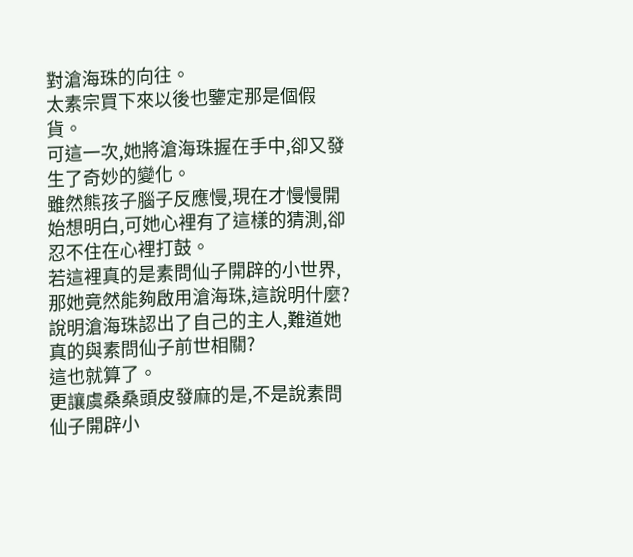對滄海珠的向往。
太素宗買下來以後也鑒定那是個假貨。
可這一次,她將滄海珠握在手中,卻又發生了奇妙的變化。
雖然熊孩子腦子反應慢,現在才慢慢開始想明白,可她心裡有了這樣的猜測,卻忍不住在心裡打鼓。
若這裡真的是素問仙子開辟的小世界,那她竟然能夠啟用滄海珠,這說明什麼?
說明滄海珠認出了自己的主人,難道她真的與素問仙子前世相關?
這也就算了。
更讓虞桑桑頭皮發麻的是,不是說素問仙子開辟小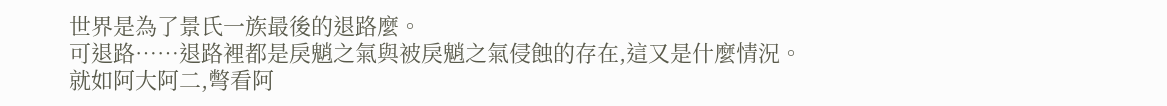世界是為了景氏一族最後的退路麼。
可退路……退路裡都是戾魈之氣與被戾魈之氣侵蝕的存在,這又是什麼情況。
就如阿大阿二,彆看阿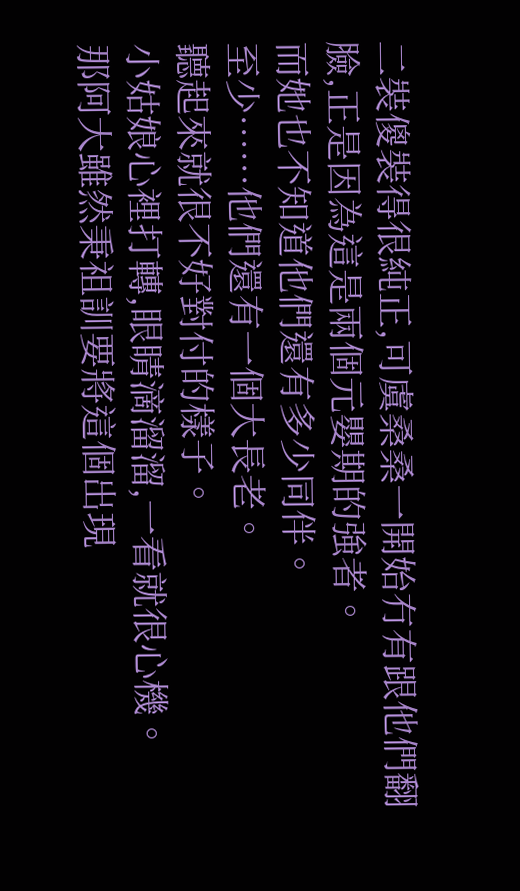二裝傻裝得很純正,可虞桑桑一開始冇有跟他們翻臉,正是因為這是兩個元嬰期的強者。
而她也不知道他們還有多少同伴。
至少……他們還有一個大長老。
聽起來就很不好對付的樣子。
小姑娘心裡打轉,眼睛滴溜溜,一看就很心機。
那阿大雖然秉祖訓要將這個出現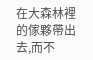在大森林裡的傢夥帶出去,而不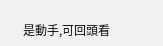是動手,可回頭看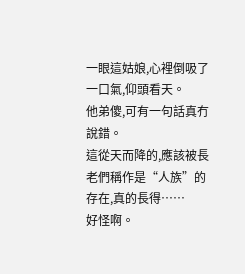一眼這姑娘,心裡倒吸了一口氣,仰頭看天。
他弟傻,可有一句話真冇說錯。
這從天而降的,應該被長老們稱作是“人族”的存在,真的長得……
好怪啊。